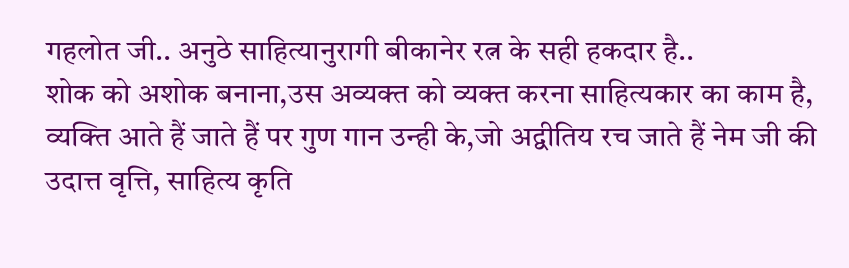गहलोत जी.. अनुठे साहित्यानुरागी बीकानेर रत्न के सही हकदार है..
शोक को अशोक बनाना,उस अव्यक्त को व्यक्त करना साहित्यकार का काम है, व्यक्ति आते हैं जाते हैं पर गुण गान उन्ही के,जो अद्वीतिय रच जाते हैं नेम जी की उदात्त वृत्ति, साहित्य कृति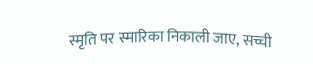स्मृति पर स्मारिका निकाली जाए, सच्ची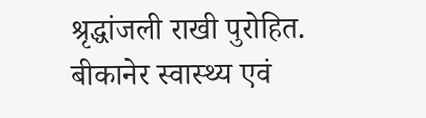श्रृद्धांजली राखी पुरोहित. बीकानेर स्वास्थ्य एवं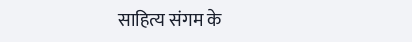साहित्य संगम के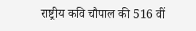राष्ट्रीय कवि चौपाल की 516 वीं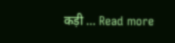कड़ी … Read more